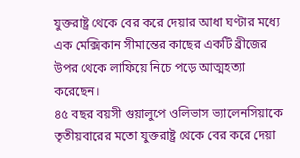যুক্তরাষ্ট্র থেকে বের করে দেয়ার আধা ঘণ্টার মধ্যে এক মেক্সিকান সীমান্তের কাছের একটি ব্রীজের উপর থেকে লাফিয়ে নিচে পড়ে আত্মহত্যা করেছেন।
৪৫ বছর বয়সী গুয়ালুপে ওলিভাস ভ্যালেনসিয়াকে তৃতীয়বারের মতো যুক্তরাষ্ট্র থেকে বের করে দেয়া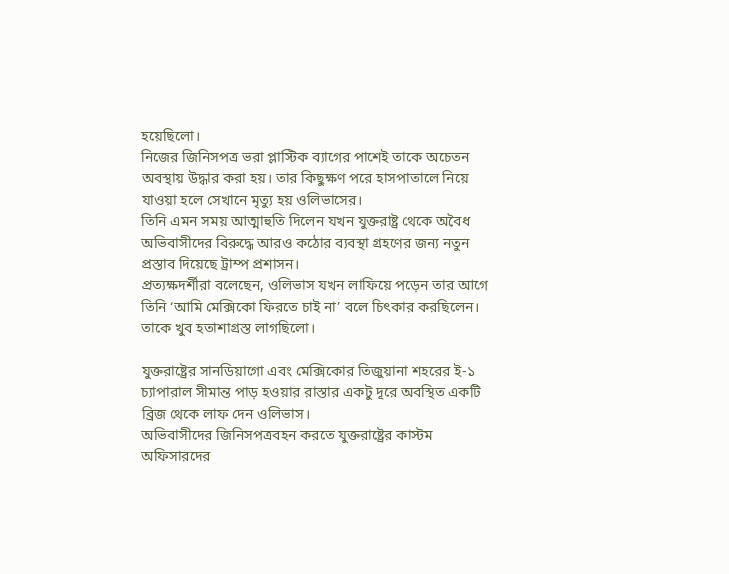হয়েছিলো।
নিজের জিনিসপত্র ভরা প্লাস্টিক ব্যাগের পাশেই তাকে অচেতন অবস্থায় উদ্ধার করা হয়। তার কিছুক্ষণ পরে হাসপাতালে নিয়ে যাওয়া হলে সেখানে মৃত্যু হয় ওলিভাসের।
তিনি এমন সময় আত্মাহুতি দিলেন যখন যুক্তরাষ্ট্র থেকে অবৈধ অভিবাসীদের বিরুদ্ধে আরও কঠোর ব্যবস্থা গ্রহণের জন্য নতুন প্রস্তাব দিয়েছে ট্রাম্প প্রশাসন।
প্রত্যক্ষদর্শীরা বলেছেন, ওলিভাস যখন লাফিয়ে পড়েন তার আগে তিনি ‘আমি মেক্সিকো ফিরতে চাই না’ বলে চিৎকার করছিলেন। তাকে খুব হতাশাগ্রস্ত লাগছিলো।

যুক্তরাষ্ট্রের সানডিয়াগো এবং মেক্সিকোর তিজুয়ানা শহরের ই-১ চ্যাপারাল সীমান্ত পাড় হওয়ার রাস্তার একটু দূরে অবস্থিত একটি ব্রিজ থেকে লাফ দেন ওলিভাস।
অভিবাসীদের জিনিসপত্রবহন করতে যুক্তরাষ্ট্রের কাস্টম অফিসারদের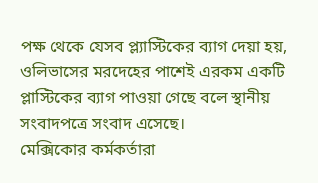পক্ষ থেকে যেসব প্ল্যাস্টিকের ব্যাগ দেয়া হয়, ওলিভাসের মরদেহের পাশেই এরকম একটি প্লাস্টিকের ব্যাগ পাওয়া গেছে বলে স্থানীয় সংবাদপত্রে সংবাদ এসেছে।
মেক্সিকোর কর্মকর্তারা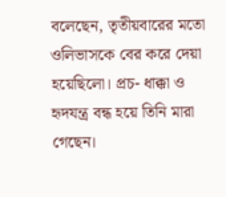বলেছেন, তৃতীয়বারের মতো ওলিভাসকে বের করে দেয়া হয়েছিলো। প্রচ- ধাক্কা ও হৃদযন্ত্র বন্ধ হয়ে তিনি মারা গেছেন।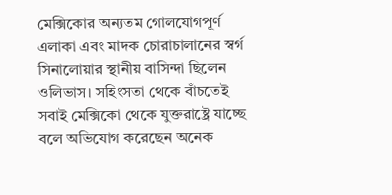মেক্সিকোর অন্যতম গোলযোগপূর্ণ এলাকা এবং মাদক চোরাচালানের স্বর্গ সিনালোয়ার স্থানীয় বাসিন্দা ছিলেন ওলিভাস। সহিংসতা থেকে বাঁচতেই সবাই মেক্সিকো থেকে যুক্তরাষ্ট্রে যাচ্ছে বলে অভিযোগ করেছেন অনেক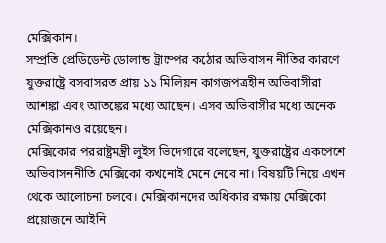মেক্সিকান।
সম্প্রতি প্রেডিডেন্ট ডোলান্ড ট্রাম্পের কঠোর অভিবাসন নীতির কারণে যুক্তরাষ্ট্রে বসবাসরত প্রায় ১১ মিলিয়ন কাগজপত্রহীন অভিবাসীরা আশঙ্কা এবং আতঙ্কের মধ্যে আছেন। এসব অভিবাসীর মধ্যে অনেক মেক্সিকানও রয়েছেন।
মেক্সিকোর পররাষ্ট্রমন্ত্রী লুইস ভিদেগারে বলেছেন, যুক্তরাষ্ট্রের একপেশে অভিবাসননীতি মেক্সিকো কখনোই মেনে নেবে না। বিষয়টি নিয়ে এখন থেকে আলোচনা চলবে। মেক্সিকানদের অধিকার রক্ষায় মেক্সিকো প্রয়োজনে আইনি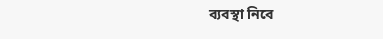ব্যবস্থা নিবে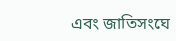এবং জাতিসংঘে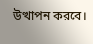উত্থাপন করবে।